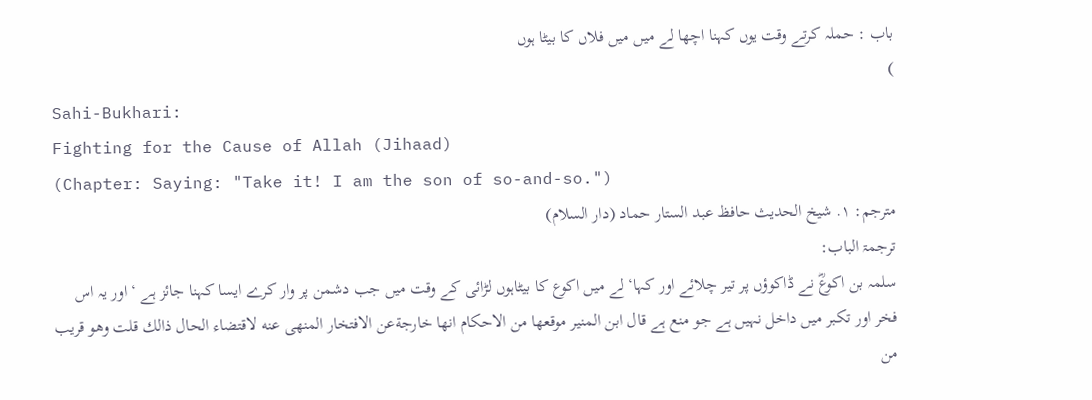باب : حملہ کرتے وقت یوں کہنا اچھا لے میں میں فلاں کا بیٹا ہوں
)
Sahi-Bukhari:
Fighting for the Cause of Allah (Jihaad)
(Chapter: Saying: "Take it! I am the son of so-and-so.")
مترجم: ١. شیخ الحدیث حافظ عبد الستار حماد (دار السلام)
ترجمۃ الباب:
سلمہ بن اکوعؓ نے ڈاکوؤں پر تیر چلائے اور کہا‘ لے میں اکوع کا بیٹاہوں لڑائی کے وقت میں جب دشمن پر وار کرے ایسا کہنا جائز ہے ‘اور یہ اس فخر اور تکبر میں داخل نہیں ہے جو منع ہے قال ابن المنیر موقعها من الاحكام انها خارجةعن الافتخار المنهى عنه لاقتضاء الحال ذالك قلت وهو قريب من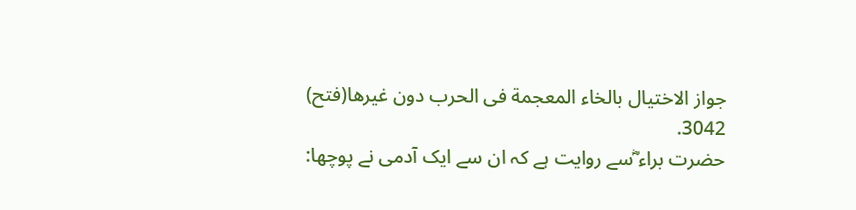جواز الاختيال بالخاء المعجمة فى الحرب دون غيرها(فتح)
3042.
حضرت براء ؓسے روایت ہے کہ ان سے ایک آدمی نے پوچھا: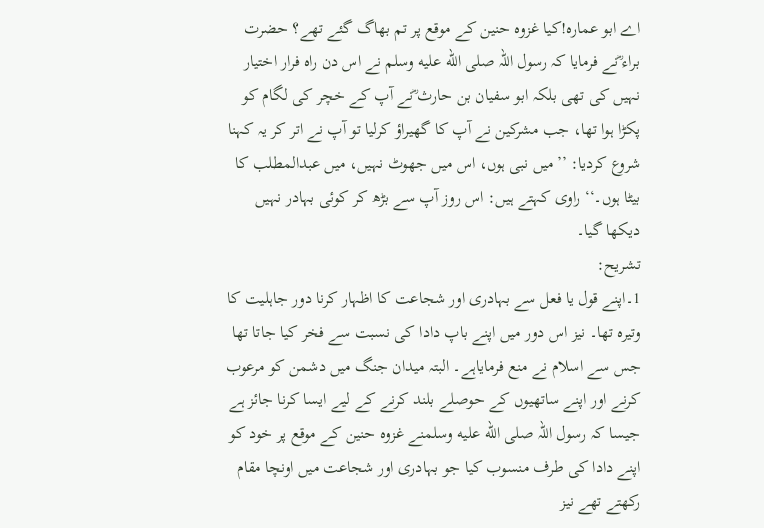اے ابو عمارہ!کیا غزوہ حنین کے موقع پر تم بھاگ گئے تھے؟ حضرت براء ؓنے فرمایا کہ رسول اللہ صلى الله عليه وسلم نے اس دن راہ فرار اختیار نہیں کی تھی بلکہ ابو سفیان بن حارث ؓنے آپ کے خچر کی لگام کو پکڑا ہوا تھا، جب مشرکین نے آپ کا گھیراؤ کرلیا تو آپ نے اتر کر یہ کہنا شروع کردیا: ’’میں نبی ہوں، اس میں جھوٹ نہیں، میں عبدالمطلب کا بیٹا ہوں۔‘‘ راوی کہتے ہیں: اس روز آپ سے بڑھ کر کوئی بہادر نہیں دیکھا گیا۔
تشریح:
1۔اپنے قول یا فعل سے بہادری اور شجاعت کا اظہار کرنا دور جاہلیت کا وتیرہ تھا۔ نیز اس دور میں اپنے باپ دادا کی نسبت سے فخر کیا جاتا تھا جس سے اسلام نے منع فرمایاہے۔ البتہ میدان جنگ میں دشمن کو مرعوب کرنے اور اپنے ساتھیوں کے حوصلے بلند کرنے کے لیے ایسا کرنا جائز ہے جیسا کہ رسول اللہ صلى الله عليه وسلمنے غزوہ حنین کے موقع پر خود کو اپنے دادا کی طرف منسوب کیا جو بہادری اور شجاعت میں اونچا مقام رکھتے تھے نیز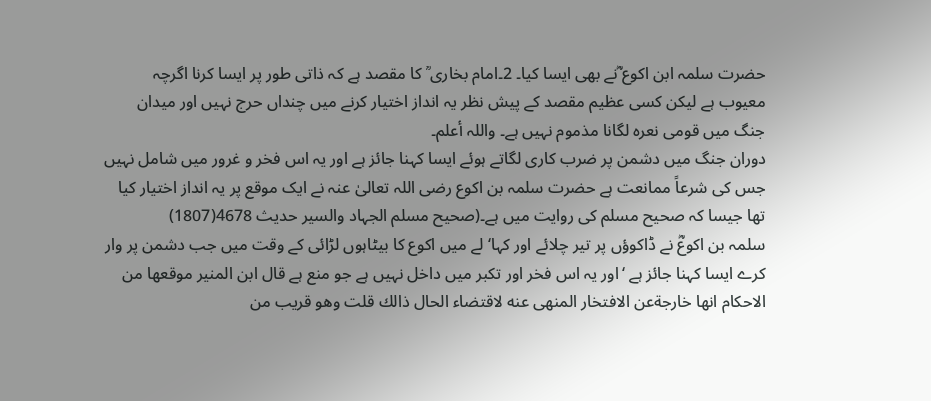حضرت سلمہ ابن اکوع ؓنے بھی ایسا کیا۔ 2۔امام بخارى ؒ کا مقصد ہے کہ ذاتی طور پر ایسا کرنا اگرچہ معیوب ہے لیکن کسی عظیم مقصد کے پیش نظر یہ انداز اختیار کرنے میں چنداں حرج نہیں اور میدان جنگ میں قومی نعرہ لگانا مذموم نہیں ہے۔ واللہ أعلم۔
دوران جنگ میں دشمن پر ضرب کاری لگاتے ہوئے ایسا کہنا جائز ہے اور یہ اس فخر و غرور میں شامل نہیں جس کی شرعاً ممانعت ہے حضرت سلمہ بن اکوع رضی اللہ تعالیٰ عنہ نے ایک موقع پر یہ انداز اختیار کیا تھا جیسا کہ صحیح مسلم کی روایت میں ہے۔(صحیح مسلم الجہاد والسیر حدیث 4678(1807)
سلمہ بن اکوعؓ نے ڈاکوؤں پر تیر چلائے اور کہا‘ لے میں اکوع کا بیٹاہوں لڑائی کے وقت میں جب دشمن پر وار کرے ایسا کہنا جائز ہے ‘اور یہ اس فخر اور تکبر میں داخل نہیں ہے جو منع ہے قال ابن المنیر موقعها من الاحكام انها خارجةعن الافتخار المنهى عنه لاقتضاء الحال ذالك قلت وهو قريب من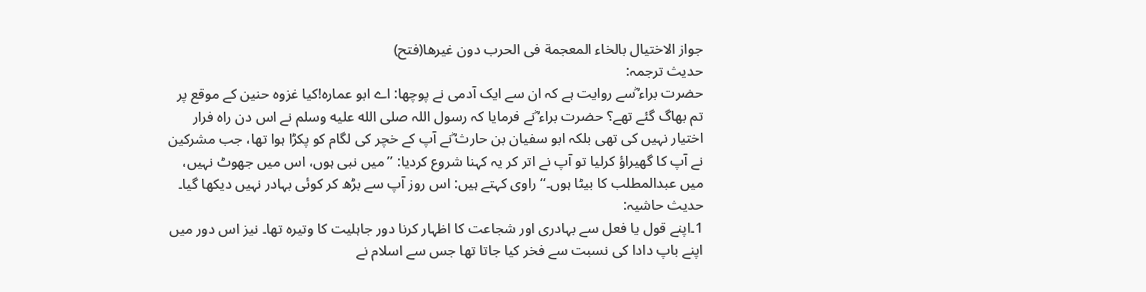جواز الاختيال بالخاء المعجمة فى الحرب دون غيرها(فتح)
حدیث ترجمہ:
حضرت براء ؓسے روایت ہے کہ ان سے ایک آدمی نے پوچھا: اے ابو عمارہ!کیا غزوہ حنین کے موقع پر تم بھاگ گئے تھے؟ حضرت براء ؓنے فرمایا کہ رسول اللہ صلى الله عليه وسلم نے اس دن راہ فرار اختیار نہیں کی تھی بلکہ ابو سفیان بن حارث ؓنے آپ کے خچر کی لگام کو پکڑا ہوا تھا، جب مشرکین نے آپ کا گھیراؤ کرلیا تو آپ نے اتر کر یہ کہنا شروع کردیا: ’’میں نبی ہوں، اس میں جھوٹ نہیں، میں عبدالمطلب کا بیٹا ہوں۔‘‘ راوی کہتے ہیں: اس روز آپ سے بڑھ کر کوئی بہادر نہیں دیکھا گیا۔
حدیث حاشیہ:
1۔اپنے قول یا فعل سے بہادری اور شجاعت کا اظہار کرنا دور جاہلیت کا وتیرہ تھا۔ نیز اس دور میں اپنے باپ دادا کی نسبت سے فخر کیا جاتا تھا جس سے اسلام نے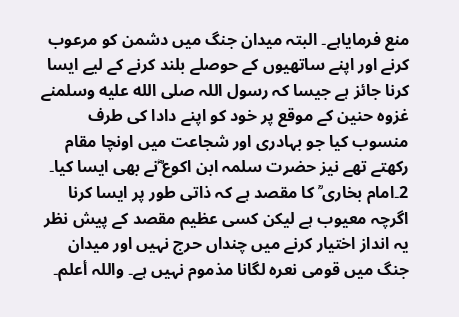منع فرمایاہے۔ البتہ میدان جنگ میں دشمن کو مرعوب کرنے اور اپنے ساتھیوں کے حوصلے بلند کرنے کے لیے ایسا کرنا جائز ہے جیسا کہ رسول اللہ صلى الله عليه وسلمنے غزوہ حنین کے موقع پر خود کو اپنے دادا کی طرف منسوب کیا جو بہادری اور شجاعت میں اونچا مقام رکھتے تھے نیز حضرت سلمہ ابن اکوع ؓنے بھی ایسا کیا۔ 2۔امام بخارى ؒ کا مقصد ہے کہ ذاتی طور پر ایسا کرنا اگرچہ معیوب ہے لیکن کسی عظیم مقصد کے پیش نظر یہ انداز اختیار کرنے میں چنداں حرج نہیں اور میدان جنگ میں قومی نعرہ لگانا مذموم نہیں ہے۔ واللہ أعلم۔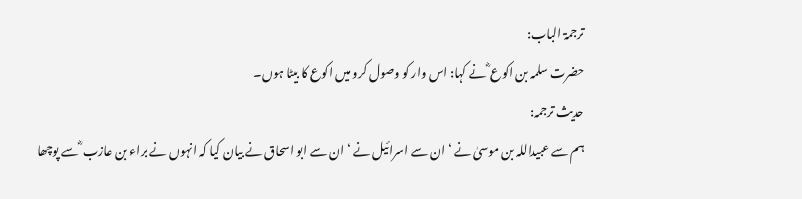ترجمۃ الباب:
حضرت سلمہ بن اکوع ؓ نے کہا: اس وار کو وصول کرو میں اکوع کا بیٹا ہوں۔
حدیث ترجمہ:
ہم سے عبیداللہ بن موسیٰ نے ‘ ان سے اسرائیل نے ‘ ان سے ابو اسحاق نے بیان کیا کہ انہوں نے براء بن عازب ؓ سے پوچھا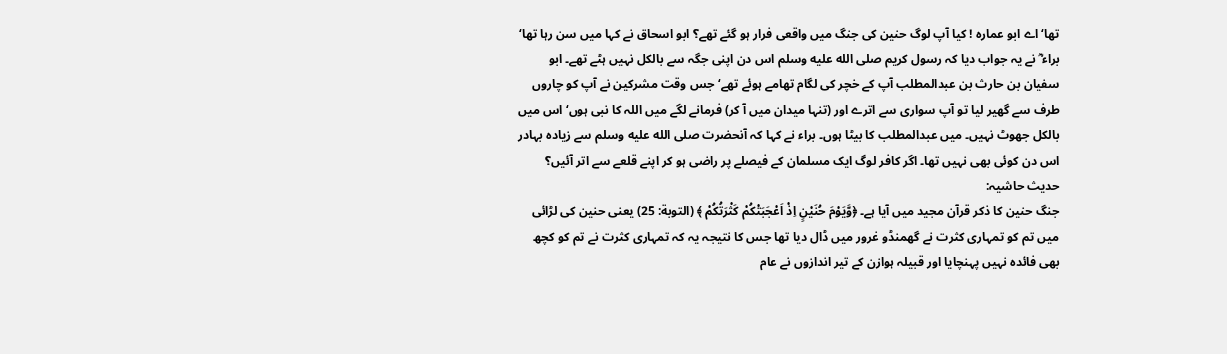تھا‘ اے ابو عمارہ ! کیا آپ لوگ حنین کی جنگ میں واقعی فرار ہو گئے تھے؟ ابو اسحاق نے کہا میں سن رہا تھا‘ براء ؓ نے یہ جواب دیا کہ رسول کریم صلى الله عليه وسلم اس دن اپنی جگہ سے بالکل نہیں ہٹے تھے۔ ابو سفیان بن حارث بن عبدالمطلب آپ کے خچر کی لگام تھامے ہوئے تھے‘ جس وقت مشرکین نے آپ کو چاروں طرف سے گھیر لیا تو آپ سواری سے اترے اور (تنہا میدان میں آ کر) فرمانے لگے میں اللہ کا نبی ہوں‘ اس میں بالکل جھوٹ نہیں۔ میں عبدالمطلب کا بیٹا ہوں۔ براء نے کہا کہ آنحضرت صلى الله عليه وسلم سے زیادہ بہادر اس دن کوئی بھی نہیں تھا۔ اگر کافر لوگ ایک مسلمان کے فیصلے پر راضی ہو کر اپنے قلعے سے اتر آئیں؟
حدیث حاشیہ:
جنگ حنین کا ذکر قرآن مجید میں آیا ہے۔ ﴿وَّيَوْمَ حُنَيْنٍ اِذْ اَعْجَبَتْكُمْ كَثْرَتُكُمْ ﴾ (التوبة: 25) یعنی حنین کی لڑائی میں تم کو تمہاری کثرت نے گھمنڈو غرور میں ڈال دیا تھا جس کا نتیجہ یہ کہ تمہاری کثرت نے تم کو کچھ بھی فائدہ نہیں پہنچایا اور قبیلہ ہوازن کے تیر اندازوں نے عام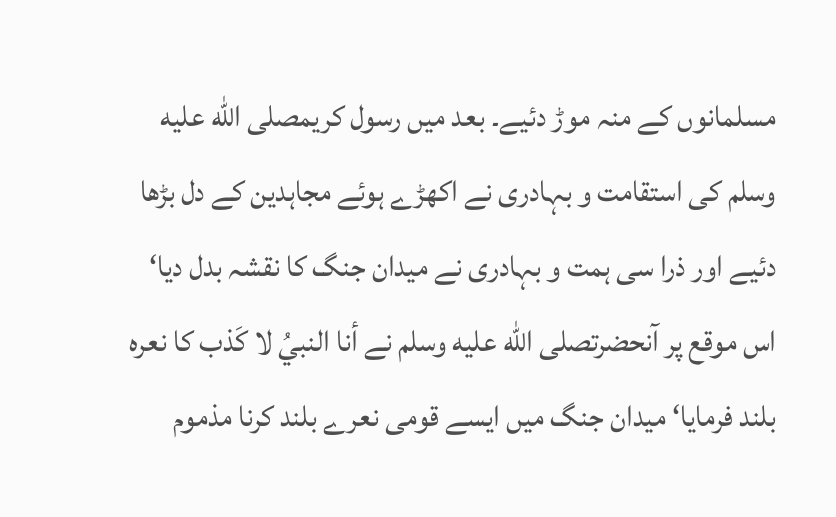مسلمانوں کے منہ موڑ دئیے۔ بعد میں رسول کریمصلى الله عليه وسلم کی استقامت و بہادری نے اکھڑے ہوئے مجاہدین کے دل بڑھا دئیے اور ذرا سی ہمت و بہادری نے میدان جنگ کا نقشہ بدل دیا‘ اس موقع پر آنحضرتصلى الله عليه وسلم نے أنا النبيُ لا کَذب کا نعرہ بلند فرمایا‘ میدان جنگ میں ایسے قومی نعرے بلند کرنا مذموم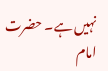نہیں ہے۔ حضرت امام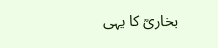بخاریؒ کا یہی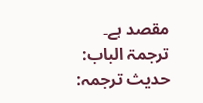مقصد ہے۔
ترجمۃ الباب:
حدیث ترجمہ: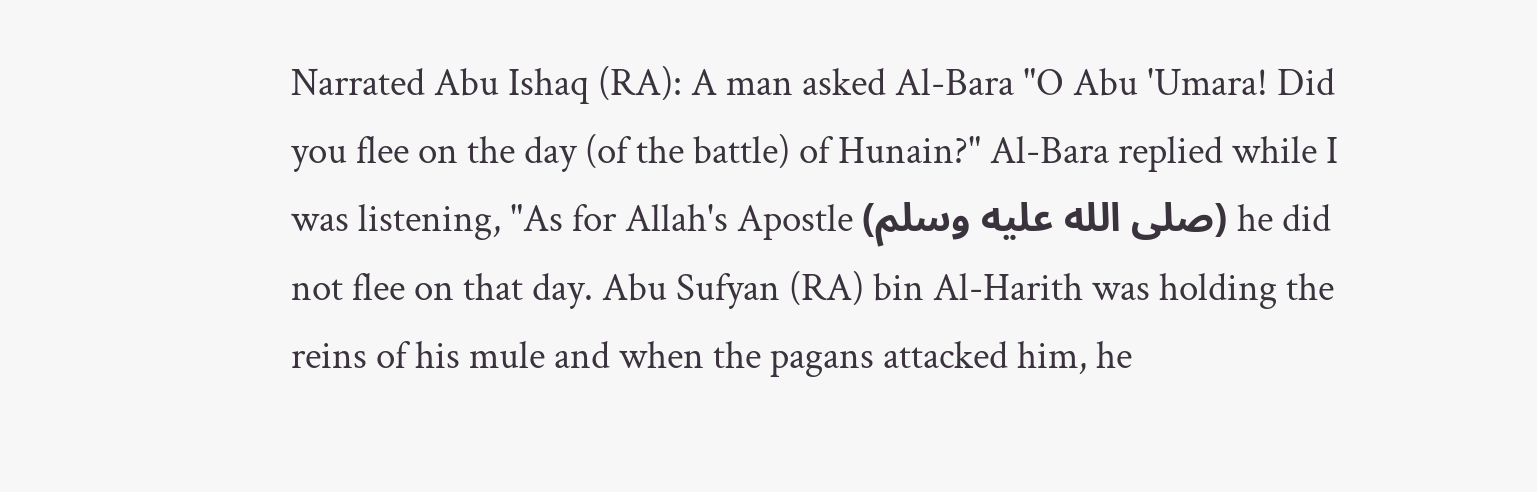Narrated Abu Ishaq (RA): A man asked Al-Bara "O Abu 'Umara! Did you flee on the day (of the battle) of Hunain?" Al-Bara replied while I was listening, "As for Allah's Apostle (صلى الله عليه وسلم) he did not flee on that day. Abu Sufyan (RA) bin Al-Harith was holding the reins of his mule and when the pagans attacked him, he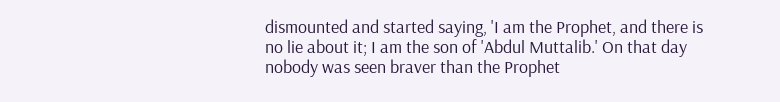dismounted and started saying, 'I am the Prophet, and there is no lie about it; I am the son of 'Abdul Muttalib.' On that day nobody was seen braver than the Prophet